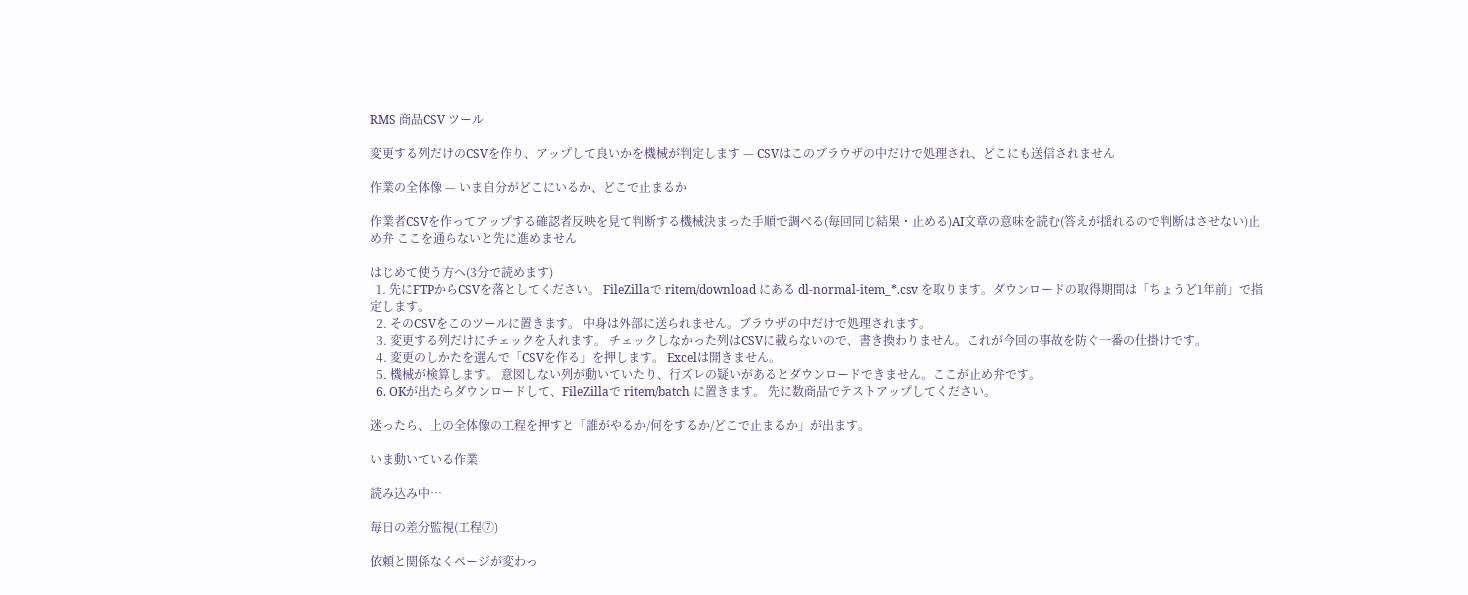RMS 商品CSV ツール

変更する列だけのCSVを作り、アップして良いかを機械が判定します — CSVはこのブラウザの中だけで処理され、どこにも送信されません

作業の全体像 — いま自分がどこにいるか、どこで止まるか

作業者CSVを作ってアップする確認者反映を見て判断する機械決まった手順で調べる(毎回同じ結果・止める)AI文章の意味を読む(答えが揺れるので判断はさせない)止め弁 ここを通らないと先に進めません

はじめて使う方へ(3分で読めます)
  1. 先にFTPからCSVを落としてください。 FileZillaで ritem/download にある dl-normal-item_*.csv を取ります。ダウンロードの取得期間は「ちょうど1年前」で指定します。
  2. そのCSVをこのツールに置きます。 中身は外部に送られません。ブラウザの中だけで処理されます。
  3. 変更する列だけにチェックを入れます。 チェックしなかった列はCSVに載らないので、書き換わりません。これが今回の事故を防ぐ一番の仕掛けです。
  4. 変更のしかたを選んで「CSVを作る」を押します。 Excelは開きません。
  5. 機械が検算します。 意図しない列が動いていたり、行ズレの疑いがあるとダウンロードできません。ここが止め弁です。
  6. OKが出たらダウンロードして、FileZillaで ritem/batch に置きます。 先に数商品でテストアップしてください。

迷ったら、上の全体像の工程を押すと「誰がやるか/何をするか/どこで止まるか」が出ます。

いま動いている作業

読み込み中…

毎日の差分監視(工程⑦)

依頼と関係なくページが変わっ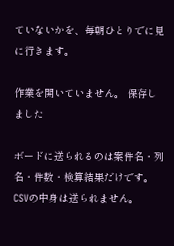ていないかを、毎朝ひとりでに見に行きます。

作業を開いていません。 保存しました

ボードに送られるのは案件名・列名・件数・検算結果だけです。CSVの中身は送られません。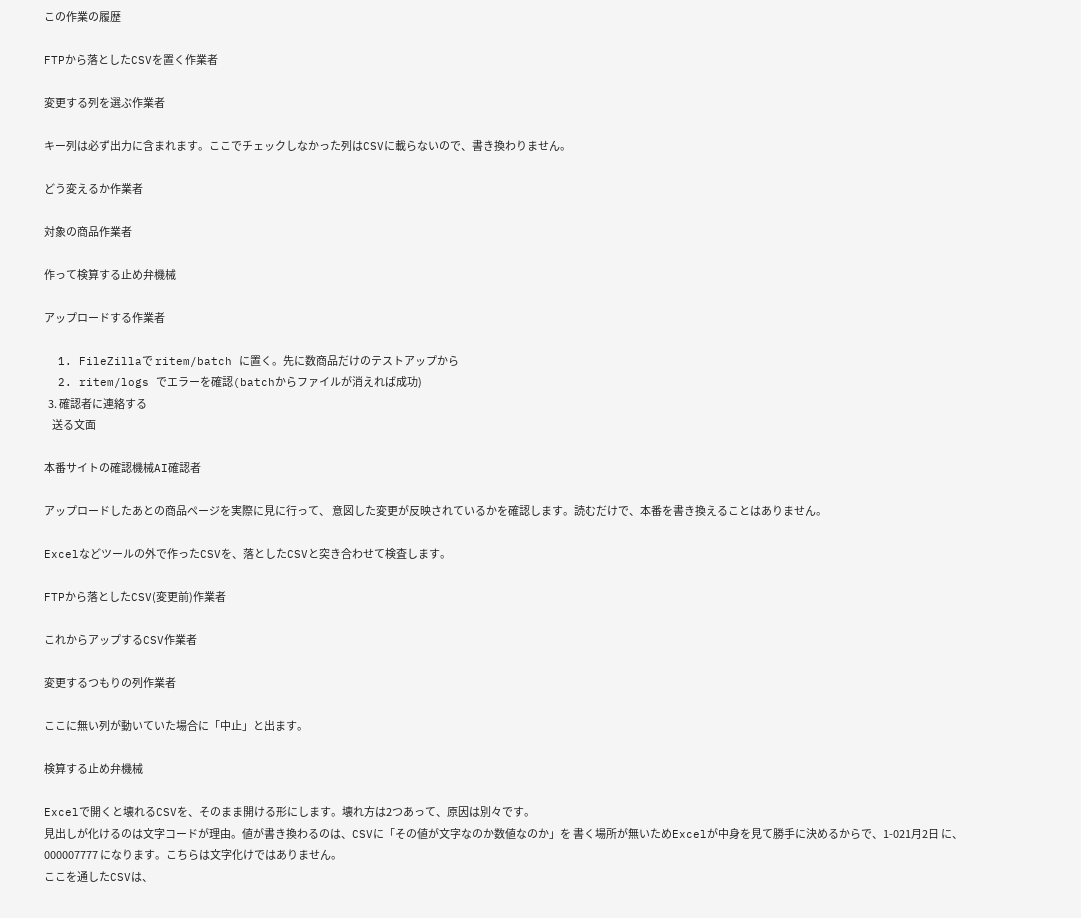この作業の履歴

FTPから落としたCSVを置く作業者

変更する列を選ぶ作業者

キー列は必ず出力に含まれます。ここでチェックしなかった列はCSVに載らないので、書き換わりません。

どう変えるか作業者

対象の商品作業者

作って検算する止め弁機械

アップロードする作業者

  1. FileZillaで ritem/batch に置く。先に数商品だけのテストアップから
  2. ritem/logs でエラーを確認(batchからファイルが消えれば成功)
  3. 確認者に連絡する
    送る文面

本番サイトの確認機械AI確認者

アップロードしたあとの商品ページを実際に見に行って、 意図した変更が反映されているかを確認します。読むだけで、本番を書き換えることはありません。

Excelなどツールの外で作ったCSVを、落としたCSVと突き合わせて検査します。

FTPから落としたCSV(変更前)作業者

これからアップするCSV作業者

変更するつもりの列作業者

ここに無い列が動いていた場合に「中止」と出ます。

検算する止め弁機械

Excelで開くと壊れるCSVを、そのまま開ける形にします。壊れ方は2つあって、原因は別々です。
見出しが化けるのは文字コードが理由。値が書き換わるのは、CSVに「その値が文字なのか数値なのか」を 書く場所が無いためExcelが中身を見て勝手に決めるからで、1-021月2日 に、 000007777 になります。こちらは文字化けではありません。
ここを通したCSVは、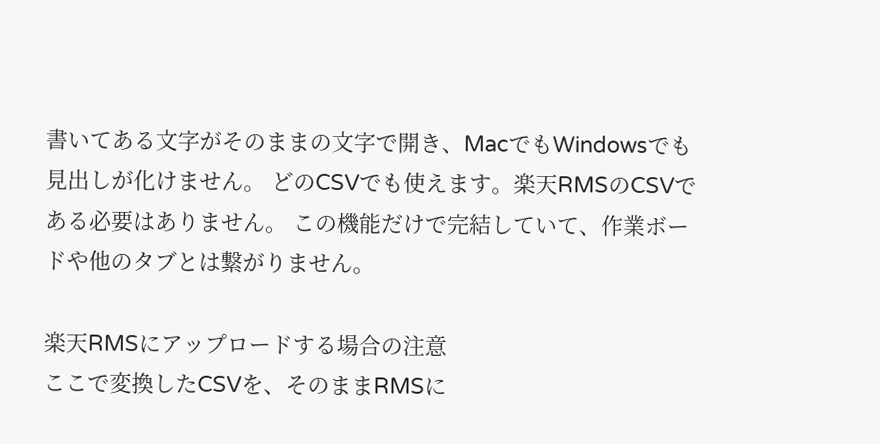書いてある文字がそのままの文字で開き、MacでもWindowsでも見出しが化けません。 どのCSVでも使えます。楽天RMSのCSVである必要はありません。 この機能だけで完結していて、作業ボードや他のタブとは繋がりません。

楽天RMSにアップロードする場合の注意
ここで変換したCSVを、そのままRMSに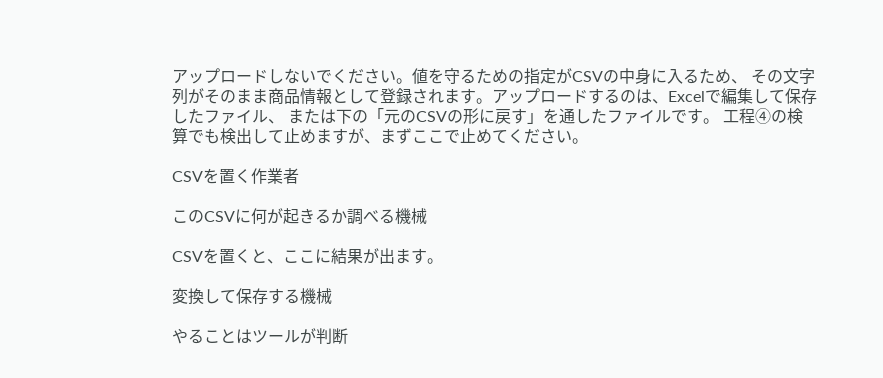アップロードしないでください。値を守るための指定がCSVの中身に入るため、 その文字列がそのまま商品情報として登録されます。アップロードするのは、Excelで編集して保存したファイル、 または下の「元のCSVの形に戻す」を通したファイルです。 工程④の検算でも検出して止めますが、まずここで止めてください。

CSVを置く作業者

このCSVに何が起きるか調べる機械

CSVを置くと、ここに結果が出ます。

変換して保存する機械

やることはツールが判断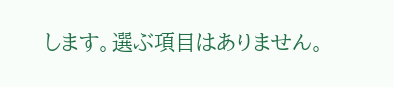します。選ぶ項目はありません。